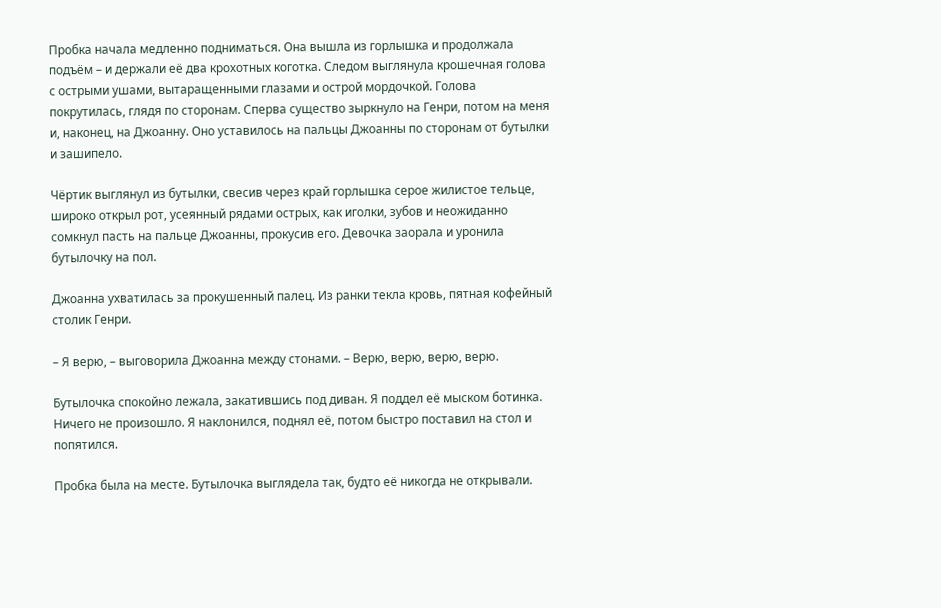Пробка начала медленно подниматься. Она вышла из горлышка и продолжала подъём – и держали её два крохотных коготка. Следом выглянула крошечная голова с острыми ушами, вытаращенными глазами и острой мордочкой. Голова покрутилась, глядя по сторонам. Сперва существо зыркнуло на Генри, потом на меня и, наконец, на Джоанну. Оно уставилось на пальцы Джоанны по сторонам от бутылки и зашипело.

Чёртик выглянул из бутылки, свесив через край горлышка серое жилистое тельце, широко открыл рот, усеянный рядами острых, как иголки, зубов и неожиданно сомкнул пасть на пальце Джоанны, прокусив его. Девочка заорала и уронила бутылочку на пол.

Джоанна ухватилась за прокушенный палец. Из ранки текла кровь, пятная кофейный столик Генри.

– Я верю, – выговорила Джоанна между стонами. – Верю, верю, верю, верю.

Бутылочка спокойно лежала, закатившись под диван. Я поддел её мыском ботинка. Ничего не произошло. Я наклонился, поднял её, потом быстро поставил на стол и попятился.

Пробка была на месте. Бутылочка выглядела так, будто её никогда не открывали.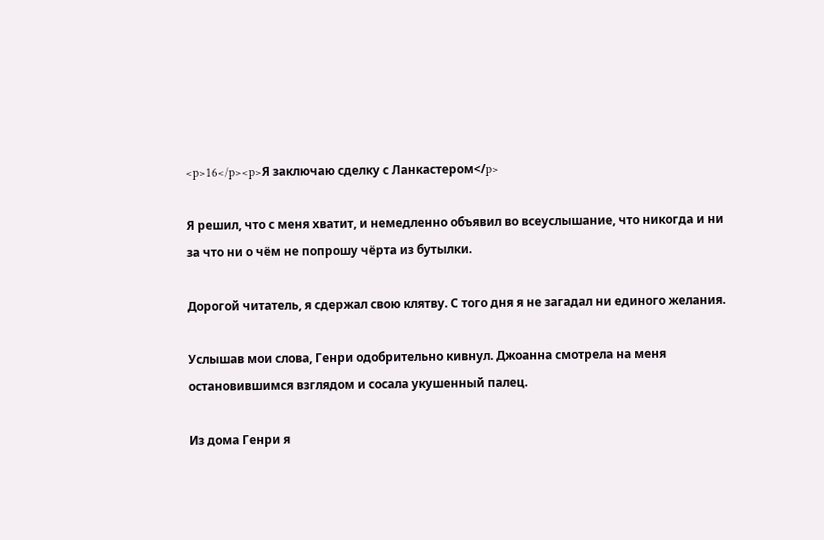<p>16</p><p>Я заключаю сделку с Ланкастером</p>

Я решил, что с меня хватит, и немедленно объявил во всеуслышание, что никогда и ни за что ни о чём не попрошу чёрта из бутылки.

Дорогой читатель, я сдержал свою клятву. С того дня я не загадал ни единого желания.

Услышав мои слова, Генри одобрительно кивнул. Джоанна смотрела на меня остановившимся взглядом и сосала укушенный палец.

Из дома Генри я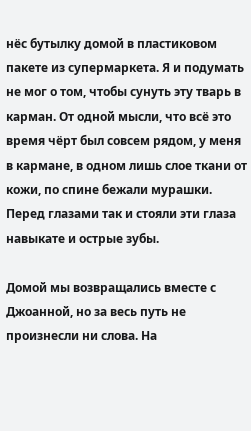нёс бутылку домой в пластиковом пакете из супермаркета. Я и подумать не мог о том, чтобы сунуть эту тварь в карман. От одной мысли, что всё это время чёрт был совсем рядом, у меня в кармане, в одном лишь слое ткани от кожи, по спине бежали мурашки. Перед глазами так и стояли эти глаза навыкате и острые зубы.

Домой мы возвращались вместе с Джоанной, но за весь путь не произнесли ни слова. На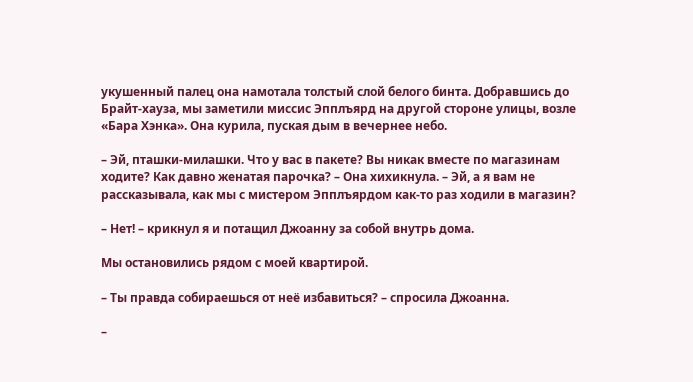укушенный палец она намотала толстый слой белого бинта. Добравшись до Брайт-хауза, мы заметили миссис Эпплъярд на другой стороне улицы, возле «Бара Хэнка». Она курила, пуская дым в вечернее небо.

– Эй, пташки-милашки. Что у вас в пакете? Вы никак вместе по магазинам ходите? Как давно женатая парочка? – Она хихикнула. – Эй, а я вам не рассказывала, как мы с мистером Эпплъярдом как-то раз ходили в магазин?

– Нет! – крикнул я и потащил Джоанну за собой внутрь дома.

Мы остановились рядом с моей квартирой.

– Ты правда собираешься от неё избавиться? – спросила Джоанна.

–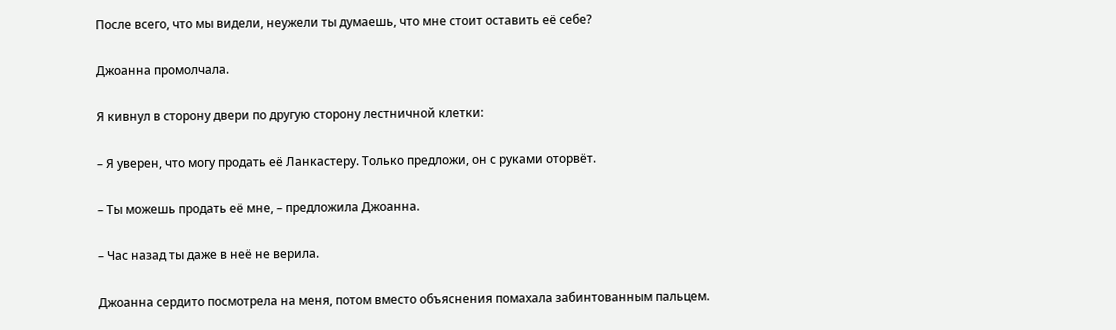После всего, что мы видели, неужели ты думаешь, что мне стоит оставить её себе?

Джоанна промолчала.

Я кивнул в сторону двери по другую сторону лестничной клетки:

– Я уверен, что могу продать её Ланкастеру. Только предложи, он с руками оторвёт.

– Ты можешь продать её мне, – предложила Джоанна.

– Час назад ты даже в неё не верила.

Джоанна сердито посмотрела на меня, потом вместо объяснения помахала забинтованным пальцем.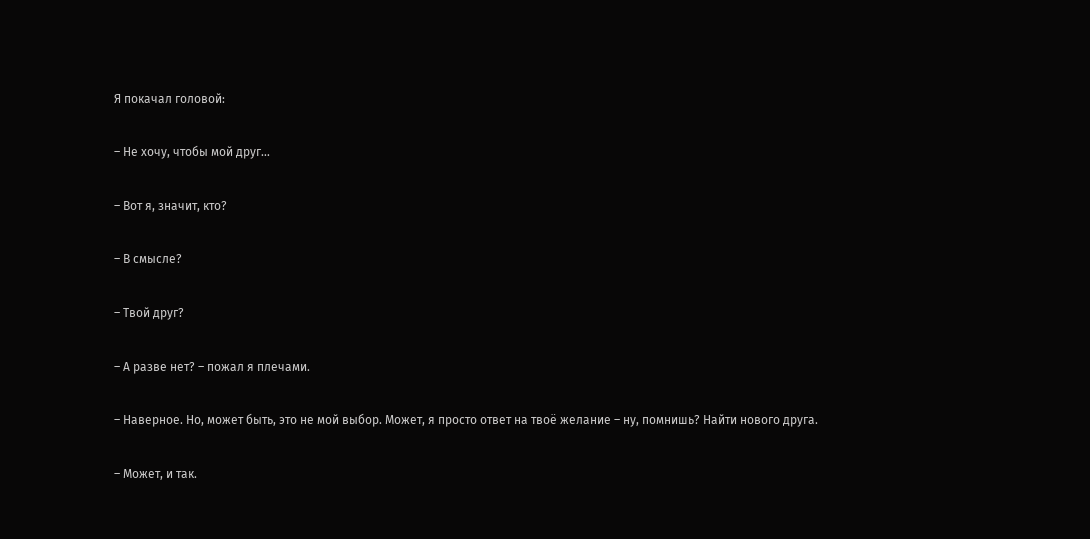Я покачал головой:

– Не хочу, чтобы мой друг…

– Вот я, значит, кто?

– В смысле?

– Твой друг?

– А разве нет? – пожал я плечами.

– Наверное. Но, может быть, это не мой выбор. Может, я просто ответ на твоё желание – ну, помнишь? Найти нового друга.

– Может, и так.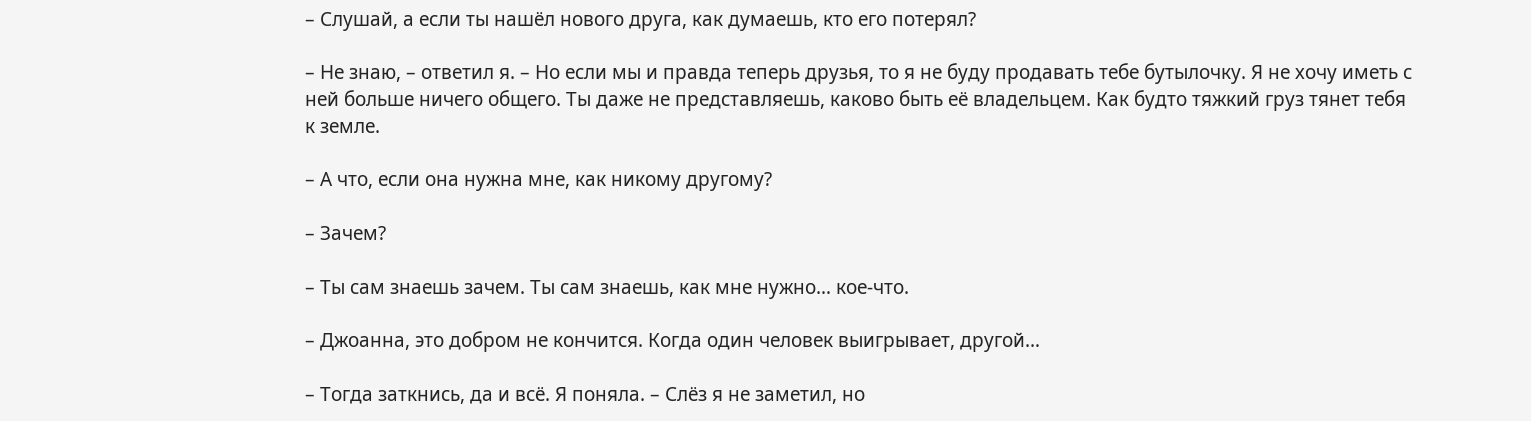– Слушай, а если ты нашёл нового друга, как думаешь, кто его потерял?

– Не знаю, – ответил я. – Но если мы и правда теперь друзья, то я не буду продавать тебе бутылочку. Я не хочу иметь с ней больше ничего общего. Ты даже не представляешь, каково быть её владельцем. Как будто тяжкий груз тянет тебя к земле.

– А что, если она нужна мне, как никому другому?

– Зачем?

– Ты сам знаешь зачем. Ты сам знаешь, как мне нужно… кое-что.

– Джоанна, это добром не кончится. Когда один человек выигрывает, другой…

– Тогда заткнись, да и всё. Я поняла. – Слёз я не заметил, но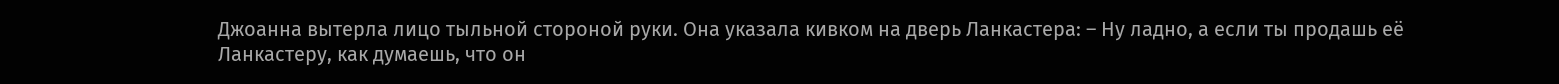Джоанна вытерла лицо тыльной стороной руки. Она указала кивком на дверь Ланкастера: – Ну ладно, а если ты продашь её Ланкастеру, как думаешь, что он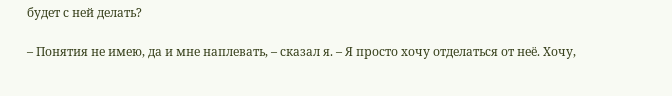будет с ней делать?

– Понятия не имею, да и мне наплевать, – сказал я. – Я просто хочу отделаться от неё. Хочу,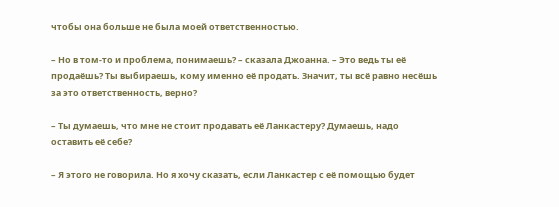чтобы она больше не была моей ответственностью.

– Но в том-то и проблема, понимаешь? – сказала Джоанна. – Это ведь ты её продаёшь? Ты выбираешь, кому именно её продать. Значит, ты всё равно несёшь за это ответственность, верно?

– Ты думаешь, что мне не стоит продавать её Ланкастеру? Думаешь, надо оставить её себе?

– Я этого не говорила. Но я хочу сказать, если Ланкастер с её помощью будет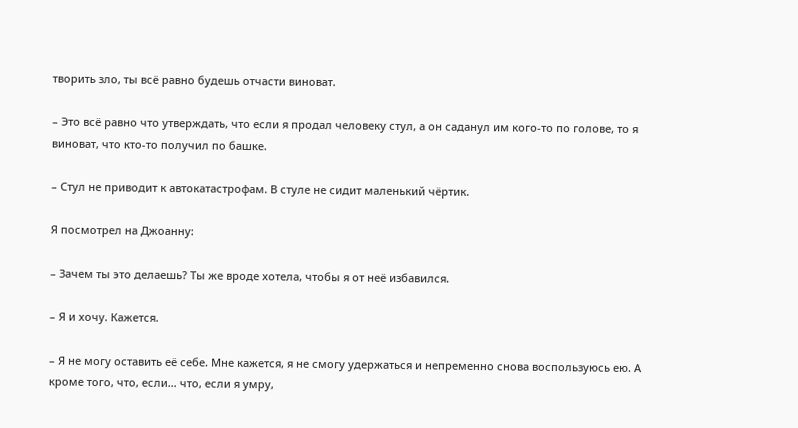творить зло, ты всё равно будешь отчасти виноват.

– Это всё равно что утверждать, что если я продал человеку стул, а он саданул им кого-то по голове, то я виноват, что кто-то получил по башке.

– Стул не приводит к автокатастрофам. В стуле не сидит маленький чёртик.

Я посмотрел на Джоанну:

– Зачем ты это делаешь? Ты же вроде хотела, чтобы я от неё избавился.

– Я и хочу. Кажется.

– Я не могу оставить её себе. Мне кажется, я не смогу удержаться и непременно снова воспользуюсь ею. А кроме того, что, если… что, если я умру,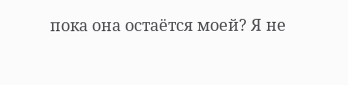пока она остаётся моей? Я не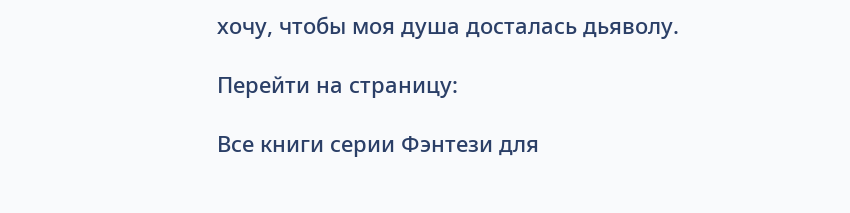хочу, чтобы моя душа досталась дьяволу.

Перейти на страницу:

Все книги серии Фэнтези для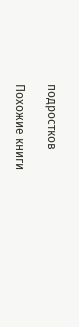подростков

Похожие книги